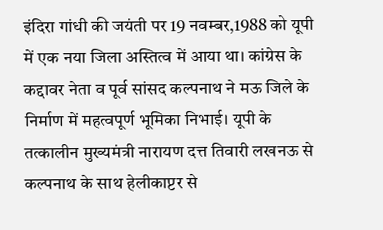इंदिरा गांधी की जयंती पर 19 नवम्बर,1988 को यूपी में एक नया जिला अस्तित्व में आया था। कांग्रेस के कद्दावर नेता व पूर्व सांसद कल्पनाथ ने मऊ जिले के निर्माण में महत्वपूर्ण भूमिका निभाई। यूपी के तत्कालीन मुख्यमंत्री नारायण दत्त तिवारी लखनऊ से कल्पनाथ के साथ हेलीकाप्टर से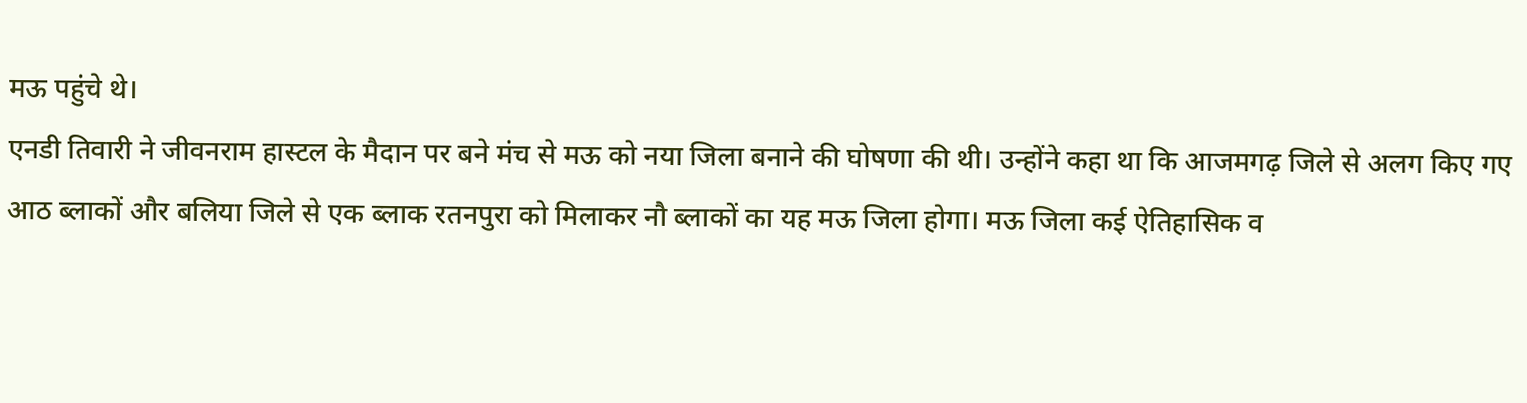मऊ पहुंचे थे।
एनडी तिवारी ने जीवनराम हास्टल के मैदान पर बने मंच से मऊ को नया जिला बनाने की घोषणा की थी। उन्होंने कहा था कि आजमगढ़ जिले से अलग किए गए आठ ब्लाकों और बलिया जिले से एक ब्लाक रतनपुरा को मिलाकर नौ ब्लाकों का यह मऊ जिला होगा। मऊ जिला कई ऐतिहासिक व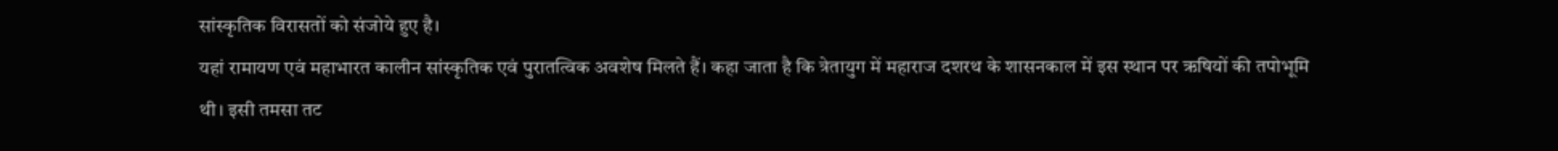सांस्कृतिक विरासतों को संजोये हुए है।
यहां रामायण एवं महाभारत कालीन सांस्कृतिक एवं पुरातत्विक अवशेष मिलते हैं। कहा जाता है कि त्रेतायुग में महाराज दशरथ के शासनकाल में इस स्थान पर ऋषियों की तपोभूमि थी। इसी तमसा तट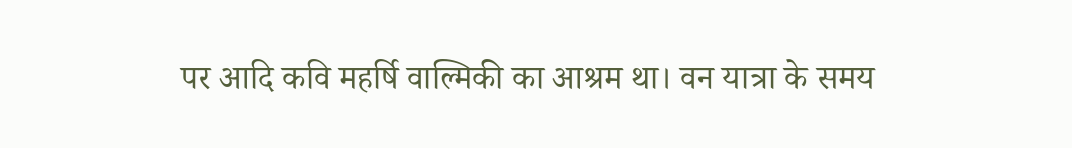पर आदि कवि महर्षि वाल्मिकी का आश्रम था। वन यात्रा के समय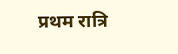प्रथम रात्रि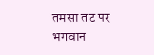तमसा तट पर भगवान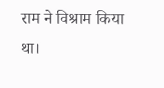राम ने विश्राम किया था।